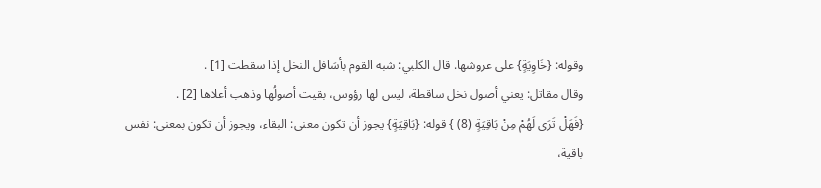وقوله: {خَاوِيَةٍ} على عروشها. قال الكلبي: شبه القوم بأسَافل النخل إذا سقطت [1] .
وقال مقاتل: يعني أصول نخل ساقطة، ليس لها رؤوس، بقيت أصولُها وذهب أعلاها [2] .
{فَهَلْ تَرَى لَهُمْ مِنْ بَاقِيَةٍ (8) } قوله: {بَاقِيَةٍ} يجوز أن تكون معنى: البقاء، ويجوز أن تكون بمعنى: نفس باقية،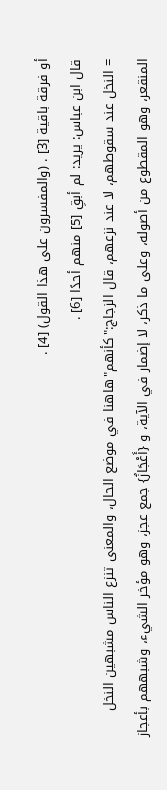أو فرقة باقية [3] . (والمفسرون على هذا القول) [4] .
قال ابن عباس: يريد: لم أبقِ [5] منهم أحدًا [6] .
= النخل عند سقوطهم، لا عند نزعهم، قال الزجاج:"كأنهم"هاهنا في موضع الحال، والمعنى تنزع الناس مشبهين النخل المنقعر، وهو المقطوع من أصوله، وعلى ما ذكر، لا إضمار في الآية، و {أَعْجَازُ} جمع عجز، وهو مؤخر الشيء، وشبههم بأعجاز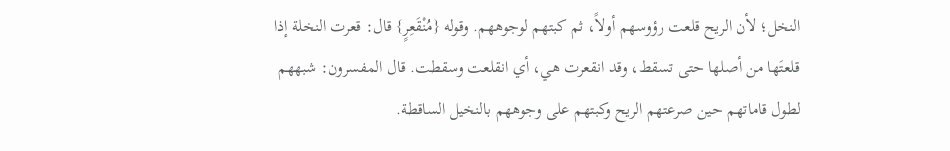النخل؛ لأن الريح قلعت رؤوسهم أولاً، ثم كبتهم لوجوههم. وقوله {مُنْقَعِرٍ} قال: قعرت النخلة إذا قلعتَها من أصلها حتى تسقط، وقد انقعرت هي، أي انقلعت وسقطت. قال المفسرون: شبههم لطول قاماتهم حين صرعتهم الريح وكبتهم على وجوههم بالنخيل الساقطة.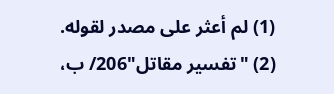(1) لم أعثر على مصدر لقوله.
(2) "تفسير مقاتل"206/ ب،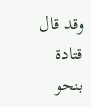وقد قال قتادة بنحو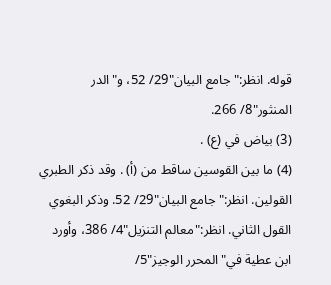قوله. انظر:"جامع البيان"29/ 52، و"الدر المنثور"8/ 266.
(3) بياض في (ع) .
(4) ما بين القوسين ساقط من (أ) . وقد ذكر الطبري القولين. انظر:"جامع البيان"29/ 52. وذكر البغوي القول الثاني. انظر:"معالم التنزيل"4/ 386، وأورد ابن عطية في"المحرر الوجيز"5/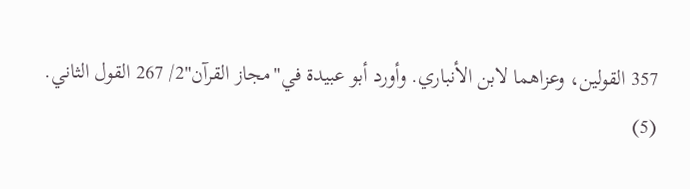357 القولين، وعزاهما لابن الأنباري. وأورد أبو عبيدة في"مجاز القرآن"2/ 267 القول الثاني.
(5)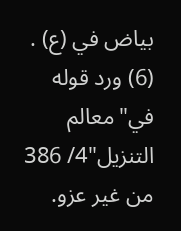بياض في (ع) .
(6) ورد قوله في"معالم التنزيل"4/ 386 من غير عزو.